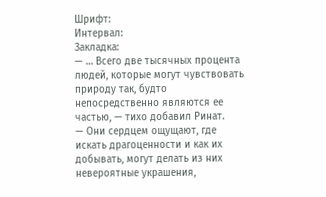Шрифт:
Интервал:
Закладка:
— … Всего две тысячных процента людей, которые могут чувствовать природу так, будто непосредственно являются ее частью, — тихо добавил Ринат.
— Они сердцем ощущают, где искать драгоценности и как их добывать, могут делать из них невероятные украшения,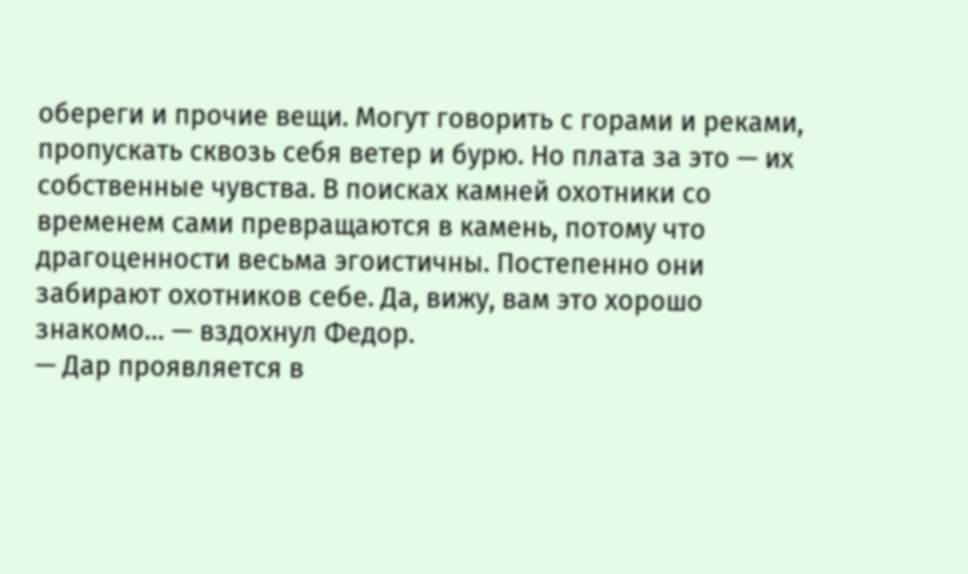обереги и прочие вещи. Могут говорить с горами и реками, пропускать сквозь себя ветер и бурю. Но плата за это — их собственные чувства. В поисках камней охотники со временем сами превращаются в камень, потому что драгоценности весьма эгоистичны. Постепенно они забирают охотников себе. Да, вижу, вам это хорошо знакомо… — вздохнул Федор.
— Дар проявляется в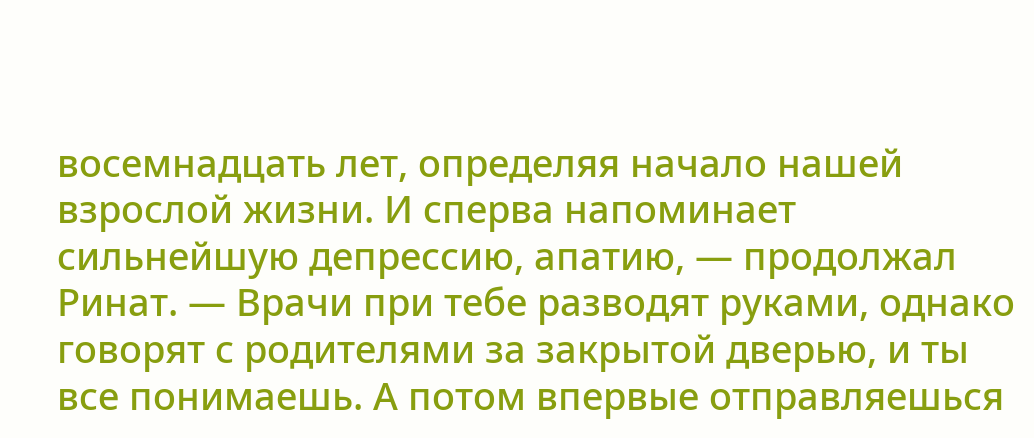восемнадцать лет, определяя начало нашей взрослой жизни. И сперва напоминает сильнейшую депрессию, апатию, — продолжал Ринат. — Врачи при тебе разводят руками, однако говорят с родителями за закрытой дверью, и ты все понимаешь. А потом впервые отправляешься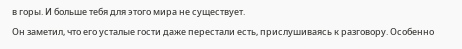в горы. И больше тебя для этого мира не существует.
Он заметил, что его усталые гости даже перестали есть, прислушиваясь к разговору. Особенно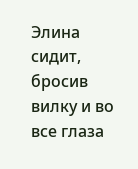Элина сидит, бросив вилку и во все глаза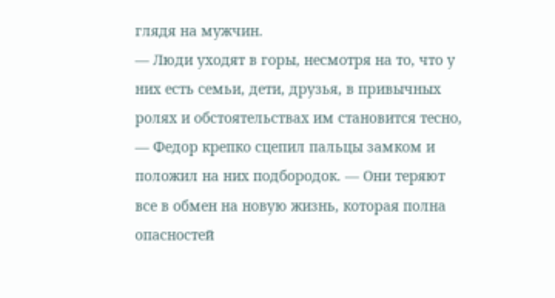глядя на мужчин.
— Люди уходят в горы, несмотря на то, что у них есть семьи, дети, друзья, в привычных ролях и обстоятельствах им становится тесно, — Федор крепко сцепил пальцы замком и положил на них подбородок. — Они теряют все в обмен на новую жизнь, которая полна опасностей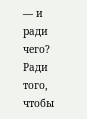— и ради чего? Ради того, чтобы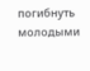погибнуть молодыми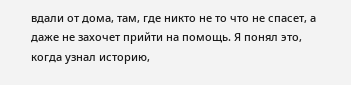вдали от дома, там, где никто не то что не спасет, а даже не захочет прийти на помощь. Я понял это, когда узнал историю,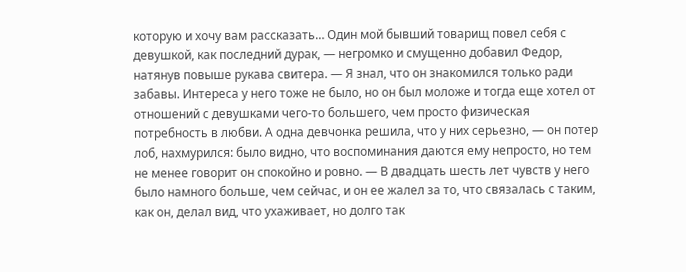которую и хочу вам рассказать… Один мой бывший товарищ повел себя с девушкой, как последний дурак, — негромко и смущенно добавил Федор, натянув повыше рукава свитера. — Я знал, что он знакомился только ради забавы. Интереса у него тоже не было, но он был моложе и тогда еще хотел от отношений с девушками чего-то большего, чем просто физическая потребность в любви. А одна девчонка решила, что у них серьезно, — он потер лоб, нахмурился: было видно, что воспоминания даются ему непросто, но тем не менее говорит он спокойно и ровно. — В двадцать шесть лет чувств у него было намного больше, чем сейчас, и он ее жалел за то, что связалась с таким, как он, делал вид, что ухаживает, но долго так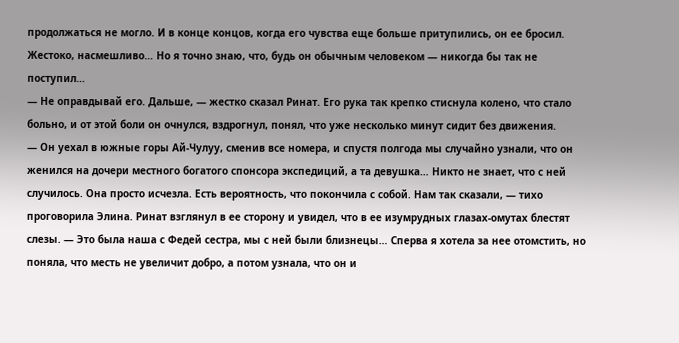продолжаться не могло. И в конце концов, когда его чувства еще больше притупились, он ее бросил. Жестоко, насмешливо… Но я точно знаю, что, будь он обычным человеком — никогда бы так не поступил…
— Не оправдывай его. Дальше, — жестко сказал Ринат. Его рука так крепко стиснула колено, что стало больно, и от этой боли он очнулся, вздрогнул, понял, что уже несколько минут сидит без движения.
— Он уехал в южные горы Ай-Чулуу, сменив все номера, и спустя полгода мы случайно узнали, что он женился на дочери местного богатого спонсора экспедиций, а та девушка… Никто не знает, что с ней случилось. Она просто исчезла. Есть вероятность, что покончила с собой. Нам так сказали, — тихо проговорила Элина. Ринат взглянул в ее сторону и увидел, что в ее изумрудных глазах-омутах блестят слезы. — Это была наша с Федей сестра, мы с ней были близнецы… Сперва я хотела за нее отомстить, но поняла, что месть не увеличит добро, а потом узнала, что он и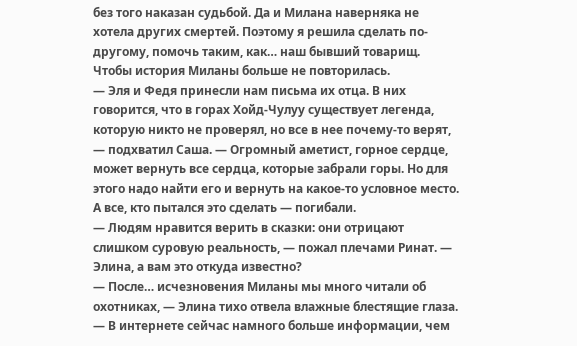без того наказан судьбой. Да и Милана наверняка не хотела других смертей. Поэтому я решила сделать по-другому, помочь таким, как… наш бывший товарищ. Чтобы история Миланы больше не повторилась.
— Эля и Федя принесли нам письма их отца. В них говорится, что в горах Хойд-Чулуу существует легенда, которую никто не проверял, но все в нее почему-то верят, — подхватил Саша. — Огромный аметист, горное сердце, может вернуть все сердца, которые забрали горы. Но для этого надо найти его и вернуть на какое-то условное место. А все, кто пытался это сделать — погибали.
— Людям нравится верить в сказки: они отрицают слишком суровую реальность, — пожал плечами Ринат. — Элина, а вам это откуда известно?
— После… исчезновения Миланы мы много читали об охотниках, — Элина тихо отвела влажные блестящие глаза. — В интернете сейчас намного больше информации, чем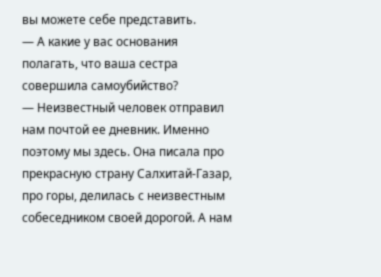вы можете себе представить.
— А какие у вас основания полагать, что ваша сестра совершила самоубийство?
— Неизвестный человек отправил нам почтой ее дневник. Именно поэтому мы здесь. Она писала про прекрасную страну Салхитай-Газар, про горы, делилась с неизвестным собеседником своей дорогой. А нам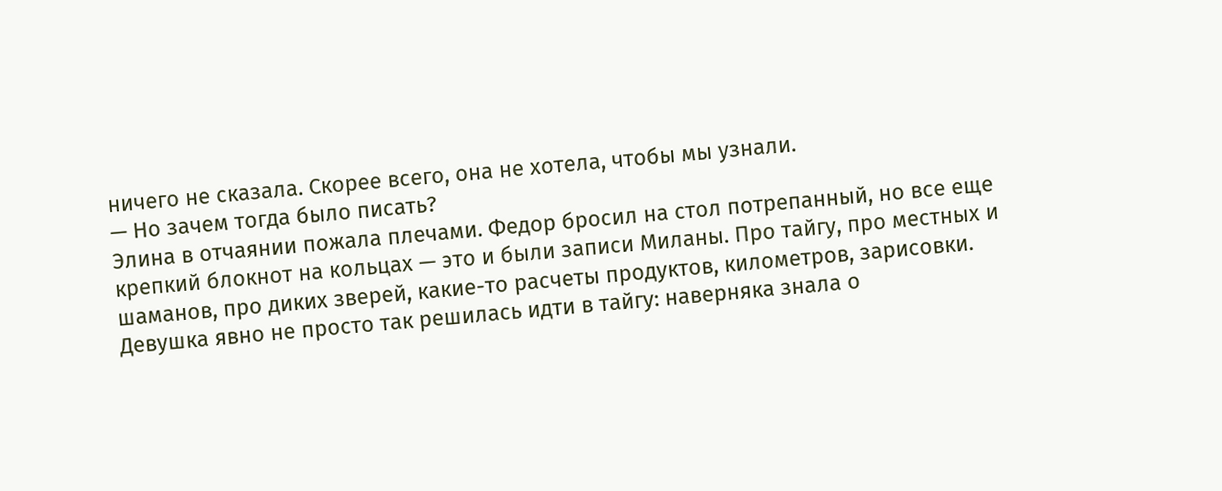ничего не сказала. Скорее всего, она не хотела, чтобы мы узнали.
— Но зачем тогда было писать?
Элина в отчаянии пожала плечами. Федор бросил на стол потрепанный, но все еще крепкий блокнот на кольцах — это и были записи Миланы. Про тайгу, про местных и шаманов, про диких зверей, какие-то расчеты продуктов, километров, зарисовки. Девушка явно не просто так решилась идти в тайгу: наверняка знала о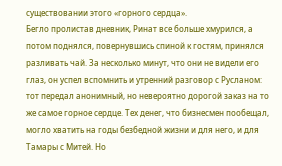существовании этого «горного сердца».
Бегло пролистав дневник, Ринат все больше хмурился, а потом поднялся, повернувшись спиной к гостям, принялся разливать чай. За несколько минут, что они не видели его глаз, он успел вспомнить и утренний разговор с Русланом: тот передал анонимный, но невероятно дорогой заказ на то же самое горное сердце. Тех денег, что бизнесмен пообещал, могло хватить на годы безбедной жизни и для него, и для Тамары с Митей. Но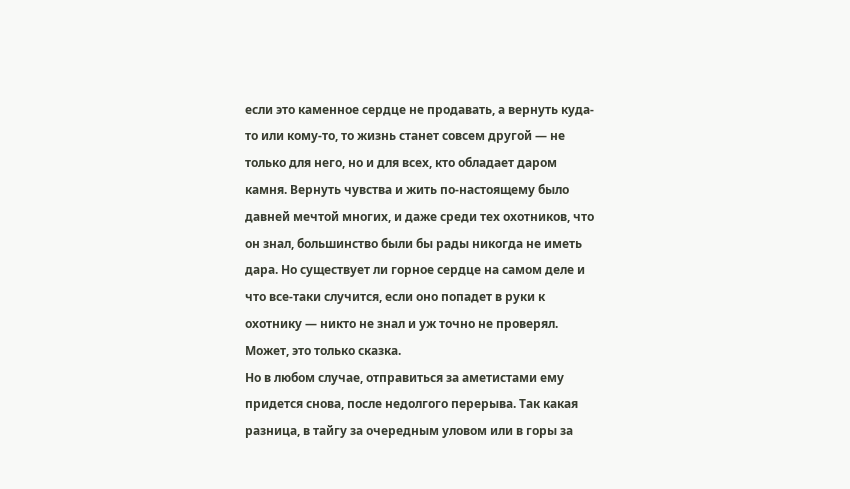если это каменное сердце не продавать, а вернуть куда-то или кому-то, то жизнь станет совсем другой — не только для него, но и для всех, кто обладает даром камня. Вернуть чувства и жить по-настоящему было давней мечтой многих, и даже среди тех охотников, что он знал, большинство были бы рады никогда не иметь дара. Но существует ли горное сердце на самом деле и что все-таки случится, если оно попадет в руки к охотнику — никто не знал и уж точно не проверял. Может, это только сказка.
Но в любом случае, отправиться за аметистами ему придется снова, после недолгого перерыва. Так какая разница, в тайгу за очередным уловом или в горы за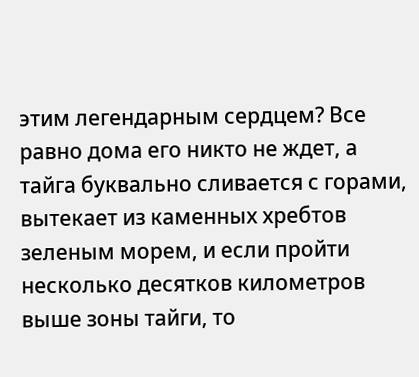этим легендарным сердцем? Все равно дома его никто не ждет, а тайга буквально сливается с горами, вытекает из каменных хребтов зеленым морем, и если пройти несколько десятков километров выше зоны тайги, то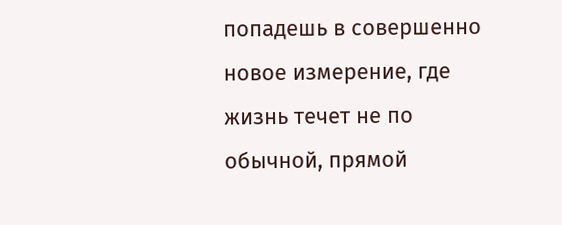попадешь в совершенно новое измерение, где жизнь течет не по обычной, прямой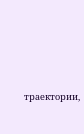траектории,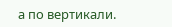а по вертикали.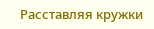Расставляя кружки